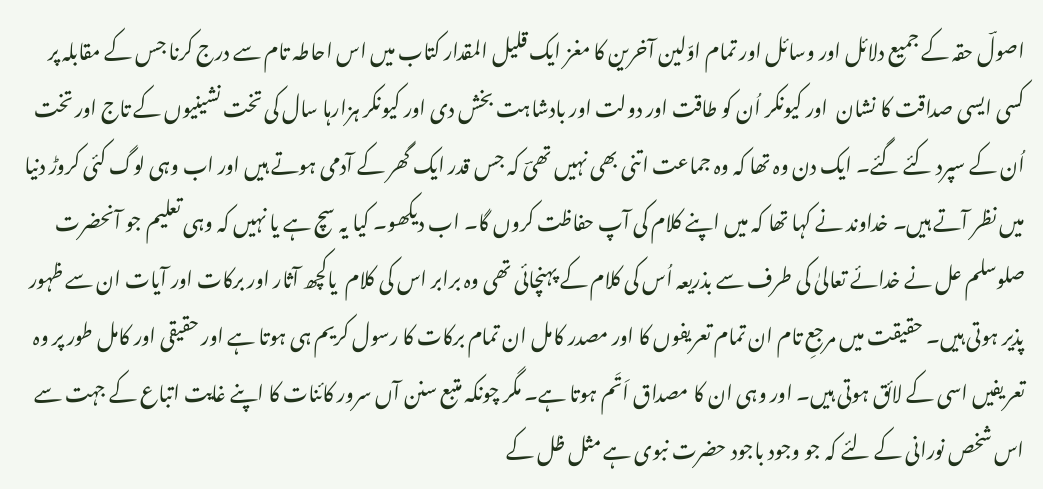اصولؔ حقہ کے جمیع دلائل اور وسائل اور تمام اوّلین آخرین کا مغز ایک قلیل المقدار کتاب میں اس احاطہ تام سے درج کرنا جس کے مقابلہ پر کسی ایسی صداقت کا نشان  اور کیونکر اُن کو طاقت اور دولت اور بادشاہت بخش دی اور کیونکر ہزارہا سال کی تخت نشینیوں کے تاج اور تخت اُن کے سپرد کئے گئے۔ ایک دن وہ تھا کہ وہ جماعت اتنی بھی نہیں تھیؔ کہ جس قدر ایک گھر کے آدمی ہوتے ہیں اور اب وہی لوگ کئی کروڑ دنیا میں نظر آتے ہیں۔ خداوند نے کہا تھا کہ میں اپنے کلام کی آپ حفاظت کروں گا۔ اب دیکھو۔ کیا یہ سچ ہے یا نہیں کہ وہی تعلیم جو آنحضرت صلوسلم عل نے خدائے تعالیٰ کی طرف سے بذریعہ اُس کی کلام کے پہنچائی تھی وہ برابر اس کی کلام  یاکچھ آثار اور برکات اور آیات ان سے ظہور پذیر ہوتی ہیں۔ حقیقت میں مرجعِ تام ان تمام تعریفوں کا اور مصدر کامل ان تمام برکات کا رسول کریم ہی ہوتا ہے اور حقیقی اور کامل طور پر وہ تعریفیں اسی کے لائق ہوتی ہیں۔ اور وہی ان کا مصداق اَتَم ہوتا ہے۔ مگر چونکہ متبع سنن آں سرور کائنات کا اپنے غایت اتباع کے جہت سے اس شخص نورانی کے لئے کہ جو وجود باجود حضرت نبوی ہے مثل ظل کے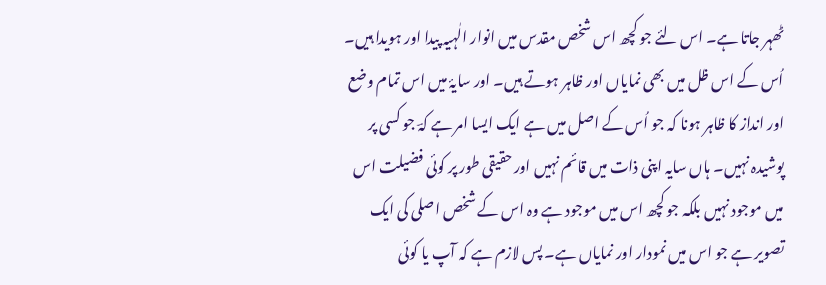ٹھہر جاتا ہے۔ اس لئے جو کچھ اس شخص مقدس میں انوار الٰہیہ پیدا اور ہویدا ہیں۔ اُس کے اس ظل میں بھی نمایاں اور ظاہر ہوتے ہیں۔ اور سایۂ میں اس تمام وضع اور انداز کا ظاہر ہونا کہ جو اُس کے اصل میں ہے ایک ایسا امر ہے کہؔ جو کسی پر پوشیدہ نہیں۔ ہاں سایہ اپنی ذات میں قائم نہیں اور حقیقی طور پر کوئی فضیلت اس میں موجود نہیں بلکہ جو کچھ اس میں موجود ہے وہ اس کے شخص اصلی کی ایک تصویر ہے جو اس میں نمودار اور نمایاں ہے۔ پس لازم ہے کہ آپ یا کوئی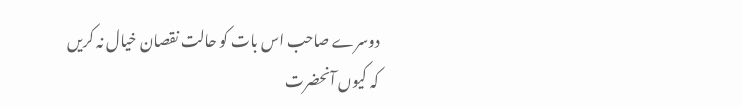دوسرے صاحب اس بات کو حالت نقصان خیال نہ کریں کہ کیوں آنحضرت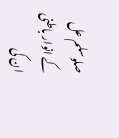صلوسلم عل کے انوار باطنی ان کی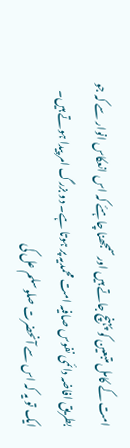امت کے کامل متبعین کو پہنچ جاتے ہیں اور سمجھنا چاہئے کہ اس انعکاس انوار سے کہ جو بطریق افاضہ دائمی نفوس صافیہ امت محمدیہ پر ہوتا ہے۔ دو بزرگ امر پیدا ہوتے ہیں۔ ایک تو یہ کہ اس سے آنحضرت صلوسلم عل کی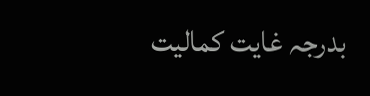بدرجہ غایت کمالیت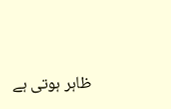ظاہر ہوتی ہے